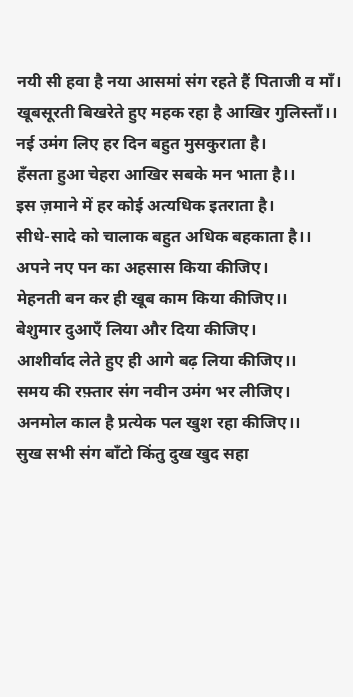नयी सी हवा है नया आसमां संग रहते हैं पिताजी व माँ।
खूबसूरती बिखरेते हुए महक रहा है आखिर गुलिस्ताँ।।
नई उमंग लिए हर दिन बहुत मुसकुराता है।
हँसता हुआ चेहरा आखिर सबके मन भाता है।।
इस ज़माने में हर कोई अत्यधिक इतराता है।
सीधे-सादे को चालाक बहुत अधिक बहकाता है।।
अपने नए पन का अहसास किया कीजिए।
मेहनती बन कर ही खूब काम किया कीजिए।।
बेशुमार दुआएँ लिया और दिया कीजिए।
आशीर्वाद लेते हुए ही आगे बढ़ लिया कीजिए।।
समय की रफ़्तार संग नवीन उमंग भर लीजिए।
अनमोल काल है प्रत्येक पल खुश रहा कीजिए।।
सुख सभी संग बाँटो किंतु दुख खुद सहा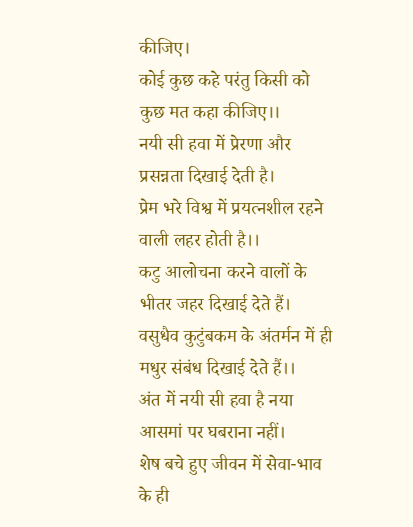कीजिए।
कोई कुछ कहे परंतु किसी को कुछ मत कहा कीजिए।।
नयी सी हवा में प्रेरणा और प्रसन्नता दिखाई देती है।
प्रेम भरे विश्व में प्रयत्नशील रहने वाली लहर होती है।।
कटु आलोचना करने वालों के भीतर जहर दिखाई देते हैं।
वसुधैव कुटुंबकम के अंतर्मन में ही मधुर संबंध दिखाई देते हैं।।
अंत में नयी सी हवा है नया आसमां पर घबराना नहीं।
शेष बचे हुए जीवन में सेवा-भाव के ही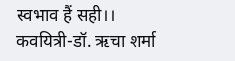स्वभाव हैं सही।।
कवयित्री-डॉ. ऋचा शर्मा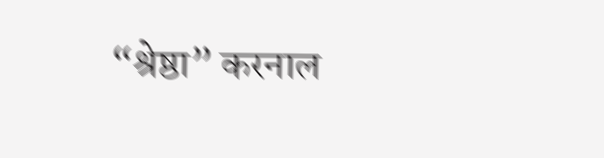“श्रेष्ठा” करनाल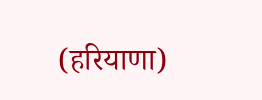(हरियाणा)